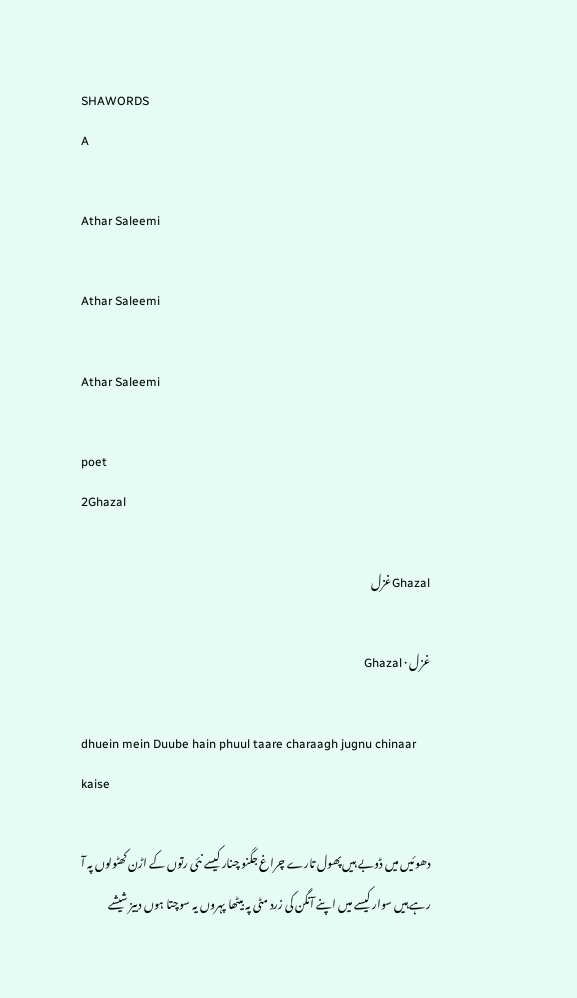SHAWORDS
A

Athar Saleemi

Athar Saleemi

Athar Saleemi

poet
2Ghazal

Ghazalغزل

غزل · Ghazal

dhuein mein Duube hain phuul taare charaagh jugnu chinaar kaise

دھوئیں میں ڈوبے ہیں پھول تارے چراغ جگنو چنار کیسے نئی رتوں کے اڑن کھٹولوں پہ آ رہے ہیں سوار کیسے میں اپنے آنگن کی زرد مٹی پہ بیٹھا پہروں یہ سوچتا ہوں دبیز شیشے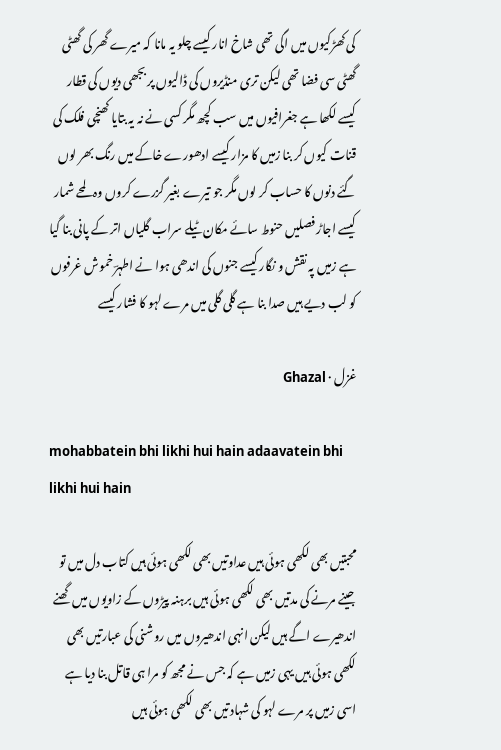کی کھڑکیوں میں اگی تھی شاخ انار کیسے چلو یہ مانا کہ میرے گھر کی گھٹی گھٹی سی فضا تھی لیکن تری منڈیروں کی ڈالیوں پر بجھی دیوں کی قطار کیسے لکھا ہے جغرافیوں میں سب کچھ مگر کسی نے نہ یہ بتایا کھنچی فلک کی قنات کیوں کر بنا زمیں کا مزار کیسے ادھورے خاکے میں رنگ بھر لوں گئے دنوں کا حساب کر لوں مگر جو تیرے بغیر گزرے کروں وہ لمحے شمار کیسے اجاڑ فصلیں حنوط سائے مکان ٹیلے سراب گلیاں اتر کے پانی بنا گیا ہے زمیں پہ نقش و نگار کیسے جنوں کی اندھی ہوا نے اطہرؔ خموش غرفوں کو لب دیے ہیں صدا بنا ہے گلی گلی میں مرے لہو کا فشار کیسے

غزل · Ghazal

mohabbatein bhi likhi hui hain adaavatein bhi likhi hui hain

محبتیں بھی لکھی ہوئی ہیں عداوتیں بھی لکھی ہوئی ہیں کتاب دل میں تو جینے مرنے کی مدتیں بھی لکھی ہوئی ہیں برہنہ پیڑوں کے زاویوں میں گھنے اندھیرے اگے ہیں لیکن انہی اندھیروں میں روشنی کی عبارتیں بھی لکھی ہوئی ہیں یہی زمیں ہے کہ جس نے مجھ کو مرا ہی قاتل بنا دیا ہے اسی زمیں پر مرے لہو کی شہادتیں بھی لکھی ہوئی ہیں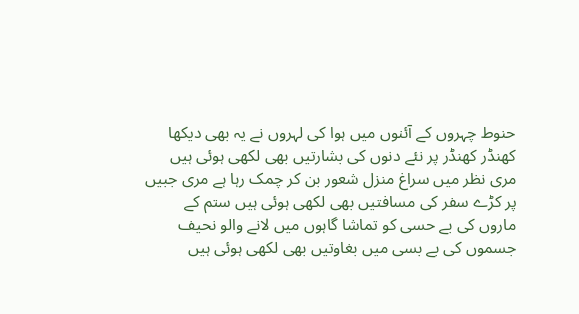حنوط چہروں کے آئنوں میں ہوا کی لہروں نے یہ بھی دیکھا کھنڈر کھنڈر پر نئے دنوں کی بشارتیں بھی لکھی ہوئی ہیں مری نظر میں سراغ منزل شعور بن کر چمک رہا ہے مری جبیں پر کڑے سفر کی مسافتیں بھی لکھی ہوئی ہیں ستم کے ماروں کی بے حسی کو تماشا گاہوں میں لانے والو نحیف جسموں کی بے بسی میں بغاوتیں بھی لکھی ہوئی ہیں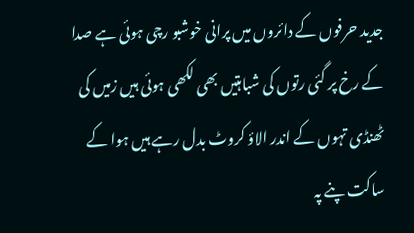جدید حرفوں کے دائروں میں پرانی خوشبو رچی ہوئی ہے صدا کے رخ پر گئی رتوں کی شباہتیں بھی لکھی ہوئی ہیں زمیں کی ٹھنڈی تہوں کے اندر الاؤ کروٹ بدل رہے ہیں ہوا کے ساکت پنے پہ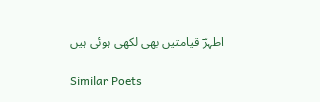اطہرؔ قیامتیں بھی لکھی ہوئی ہیں

Similar Poets